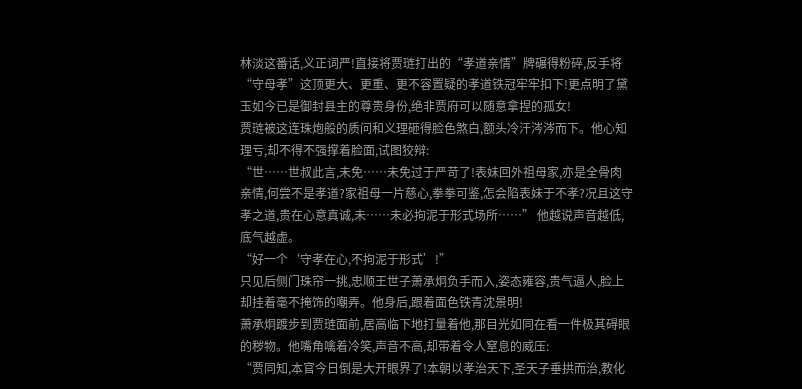林淡这番话,义正词严!直接将贾琏打出的“孝道亲情”牌碾得粉碎,反手将“守母孝”这顶更大、更重、更不容置疑的孝道铁冠牢牢扣下!更点明了黛玉如今已是御封县主的尊贵身份,绝非贾府可以随意拿捏的孤女!
贾琏被这连珠炮般的质问和义理砸得脸色煞白,额头冷汗涔涔而下。他心知理亏,却不得不强撑着脸面,试图狡辩:
“世……世叔此言,未免……未免过于严苛了!表妹回外祖母家,亦是全骨肉亲情,何尝不是孝道?家祖母一片慈心,拳拳可鉴,怎会陷表妹于不孝?况且这守孝之道,贵在心意真诚,未……未必拘泥于形式场所……” 他越说声音越低,底气越虚。
“好一个‘守孝在心,不拘泥于形式’!”
只见后侧门珠帘一挑,忠顺王世子萧承炯负手而入,姿态雍容,贵气逼人,脸上却挂着毫不掩饰的嘲弄。他身后,跟着面色铁青沈景明!
萧承炯踱步到贾琏面前,居高临下地打量着他,那目光如同在看一件极其碍眼的秽物。他嘴角噙着冷笑,声音不高,却带着令人窒息的威压:
“贾同知,本官今日倒是大开眼界了!本朝以孝治天下,圣天子垂拱而治,教化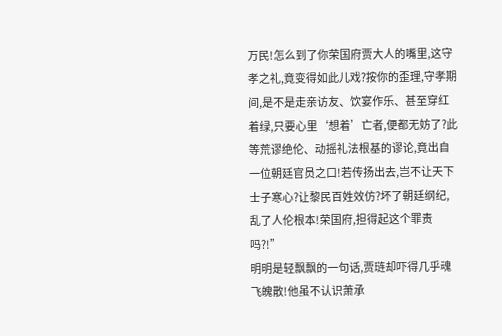万民!怎么到了你荣国府贾大人的嘴里,这守孝之礼,竟变得如此儿戏?按你的歪理,守孝期间,是不是走亲访友、饮宴作乐、甚至穿红着绿,只要心里‘想着’亡者,便都无妨了?此等荒谬绝伦、动摇礼法根基的谬论,竟出自一位朝廷官员之口!若传扬出去,岂不让天下士子寒心?让黎民百姓效仿?坏了朝廷纲纪,乱了人伦根本!荣国府,担得起这个罪责吗?!”
明明是轻飘飘的一句话,贾琏却吓得几乎魂飞魄散!他虽不认识萧承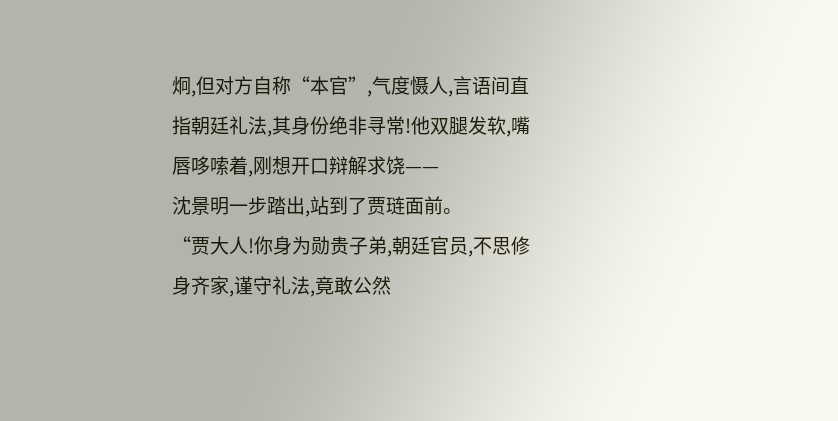炯,但对方自称“本官”,气度慑人,言语间直指朝廷礼法,其身份绝非寻常!他双腿发软,嘴唇哆嗦着,刚想开口辩解求饶——
沈景明一步踏出,站到了贾琏面前。
“贾大人!你身为勋贵子弟,朝廷官员,不思修身齐家,谨守礼法,竟敢公然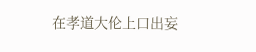在孝道大伦上口出妄